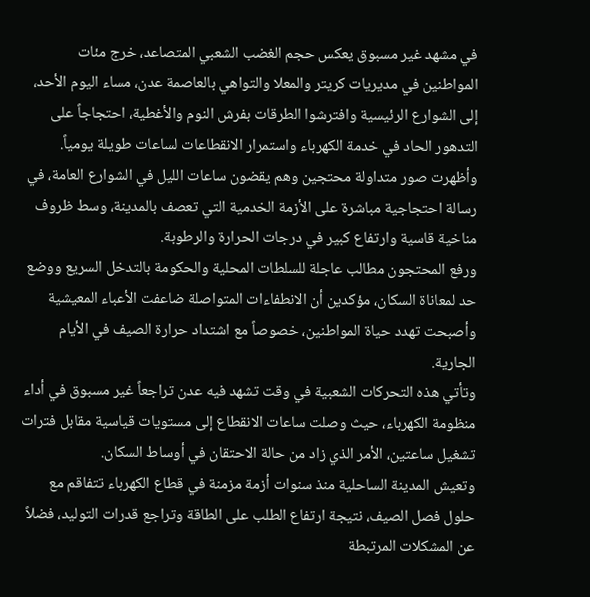في مشهد غير مسبوق يعكس حجم الغضب الشعبي المتصاعد، خرج مئات المواطنين في مديريات كريتر والمعلا والتواهي بالعاصمة عدن، مساء اليوم الأحد، إلى الشوارع الرئيسية وافترشوا الطرقات بفرش النوم والأغطية، احتجاجاً على التدهور الحاد في خدمة الكهرباء واستمرار الانقطاعات لساعات طويلة يومياً.
وأظهرت صور متداولة محتجين وهم يقضون ساعات الليل في الشوارع العامة، في رسالة احتجاجية مباشرة على الأزمة الخدمية التي تعصف بالمدينة، وسط ظروف مناخية قاسية وارتفاع كبير في درجات الحرارة والرطوبة.
ورفع المحتجون مطالب عاجلة للسلطات المحلية والحكومة بالتدخل السريع ووضع حد لمعاناة السكان، مؤكدين أن الانطفاءات المتواصلة ضاعفت الأعباء المعيشية وأصبحت تهدد حياة المواطنين، خصوصاً مع اشتداد حرارة الصيف في الأيام الجارية.
وتأتي هذه التحركات الشعبية في وقت تشهد فيه عدن تراجعاً غير مسبوق في أداء منظومة الكهرباء، حيث وصلت ساعات الانقطاع إلى مستويات قياسية مقابل فترات تشغيل ساعتين، الأمر الذي زاد من حالة الاحتقان في أوساط السكان.
وتعيش المدينة الساحلية منذ سنوات أزمة مزمنة في قطاع الكهرباء تتفاقم مع حلول فصل الصيف، نتيجة ارتفاع الطلب على الطاقة وتراجع قدرات التوليد، فضلاً عن المشكلات المرتبطة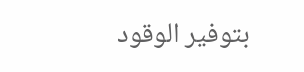بتوفير الوقود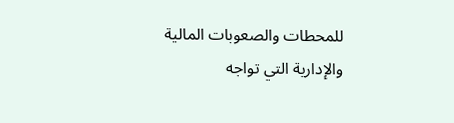للمحطات والصعوبات المالية والإدارية التي تواجه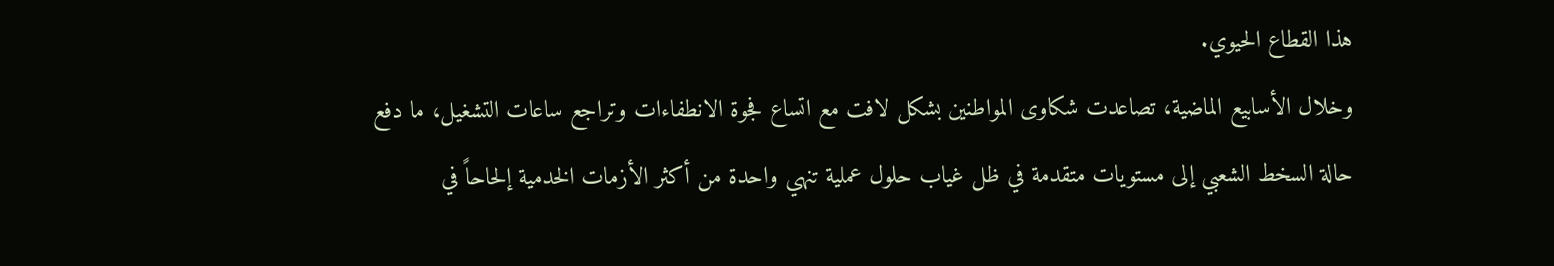هذا القطاع الحيوي.
وخلال الأسابيع الماضية، تصاعدت شكاوى المواطنين بشكل لافت مع اتساع فجوة الانطفاءات وتراجع ساعات التشغيل، ما دفع حالة السخط الشعبي إلى مستويات متقدمة في ظل غياب حلول عملية تنهي واحدة من أكثر الأزمات الخدمية إلحاحاً في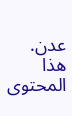عدن.
هذا المحتوى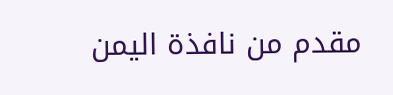مقدم من نافذة اليمن